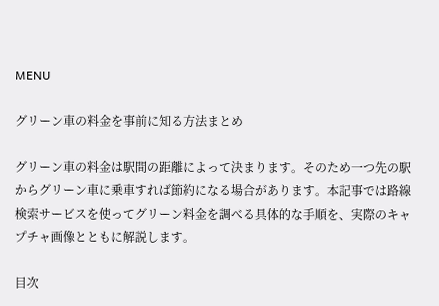MENU

グリーン車の料金を事前に知る方法まとめ

グリーン車の料金は駅間の距離によって決まります。そのため一つ先の駅からグリーン車に乗車すれば節約になる場合があります。本記事では路線検索サービスを使ってグリーン料金を調べる具体的な手順を、実際のキャプチャ画像とともに解説します。

目次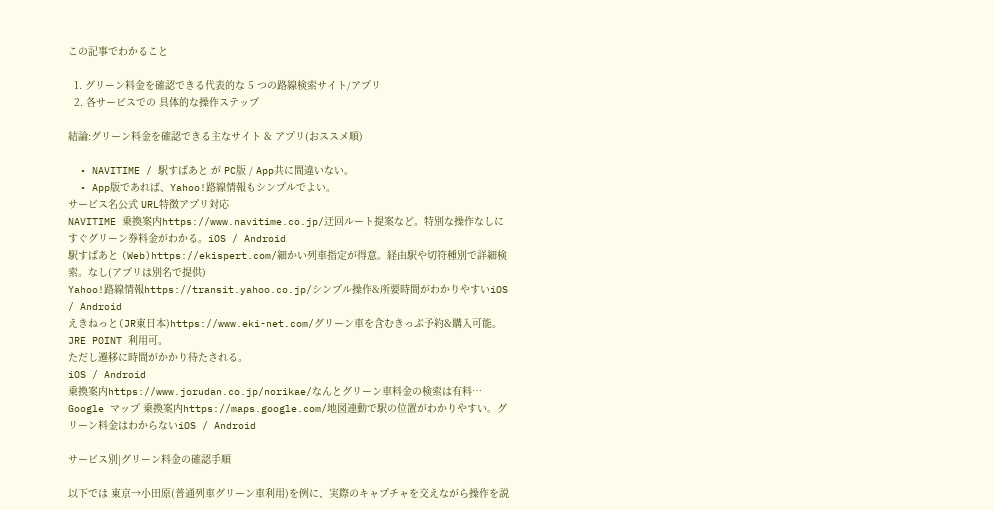この記事でわかること

  1. グリーン料金を確認できる代表的な 5 つの路線検索サイト/アプリ
  2. 各サービスでの 具体的な操作ステップ

結論:グリーン料金を確認できる主なサイト & アプリ(おススメ順)

  • NAVITIME / 駅すぱあと が PC版 / App共に間違いない。
  • App版であれば、Yahoo!路線情報もシンプルでよい。
サービス名公式 URL特徴アプリ対応
NAVITIME 乗換案内https://www.navitime.co.jp/迂回ルート提案など。特別な操作なしにすぐグリーン券料金がわかる。iOS / Android
駅すぱあと (Web)https://ekispert.com/細かい列車指定が得意。経由駅や切符種別で詳細検索。なし(アプリは別名で提供)
Yahoo!路線情報https://transit.yahoo.co.jp/シンプル操作&所要時間がわかりやすいiOS / Android
えきねっと(JR東日本)https://www.eki-net.com/グリーン車を含むきっぷ予約&購入可能。JRE POINT 利用可。
ただし遷移に時間がかかり待たされる。
iOS / Android
乗換案内https://www.jorudan.co.jp/norikae/なんとグリーン車料金の検索は有料…
Google マップ 乗換案内https://maps.google.com/地図連動で駅の位置がわかりやすい。グリーン料金はわからないiOS / Android

サービス別|グリーン料金の確認手順

以下では 東京→小田原(普通列車グリーン車利用)を例に、実際のキャプチャを交えながら操作を説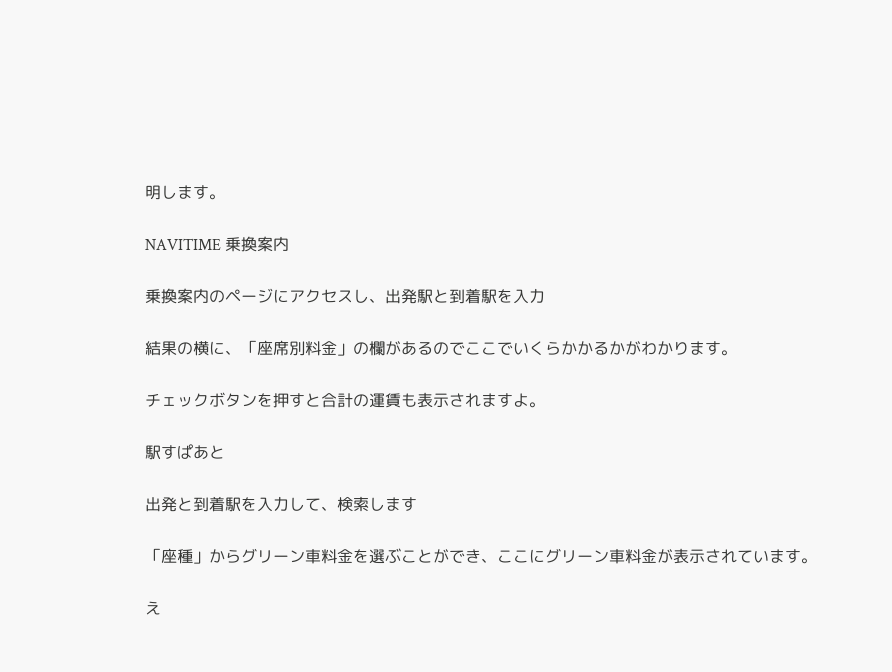明します。

NAVITIME 乗換案内

乗換案内のページにアクセスし、出発駅と到着駅を入力

結果の横に、「座席別料金」の欄があるのでここでいくらかかるかがわかります。

チェックボタンを押すと合計の運賃も表示されますよ。

駅すぱあと

出発と到着駅を入力して、検索します

「座種」からグリーン車料金を選ぶことができ、ここにグリーン車料金が表示されています。

え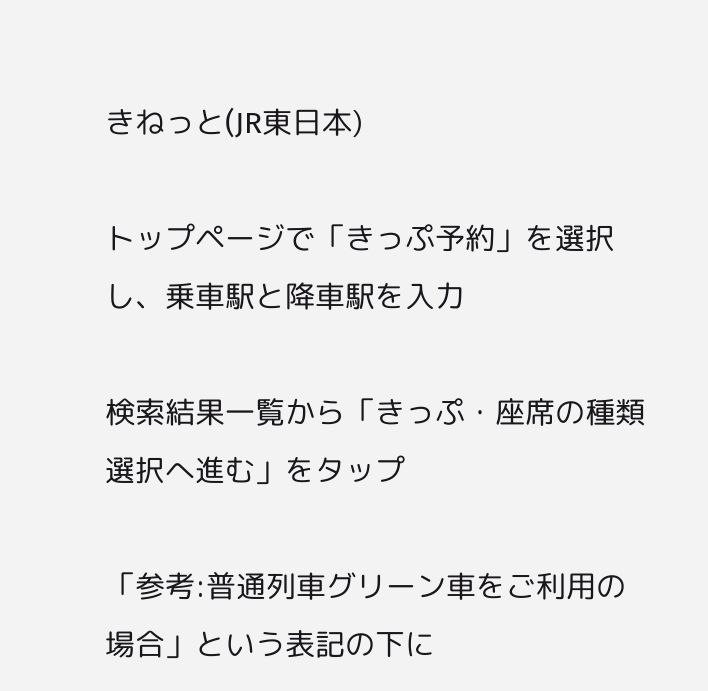きねっと(JR東日本)

トップページで「きっぷ予約」を選択し、乗車駅と降車駅を入力

検索結果一覧から「きっぷ・座席の種類選択へ進む」をタップ

「参考:普通列車グリーン車をご利用の場合」という表記の下に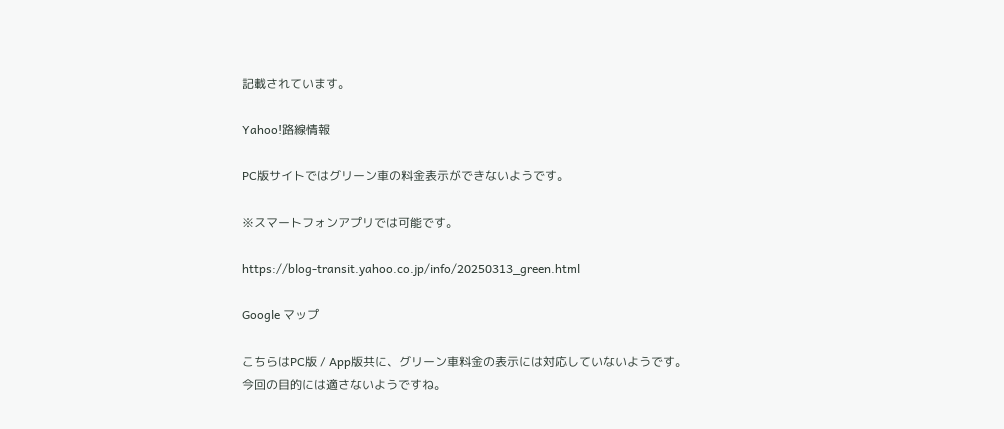記載されています。

Yahoo!路線情報

PC版サイトではグリーン車の料金表示ができないようです。

※スマートフォンアプリでは可能です。

https://blog-transit.yahoo.co.jp/info/20250313_green.html

Google マップ

こちらはPC版 / App版共に、グリーン車料金の表示には対応していないようです。
今回の目的には適さないようですね。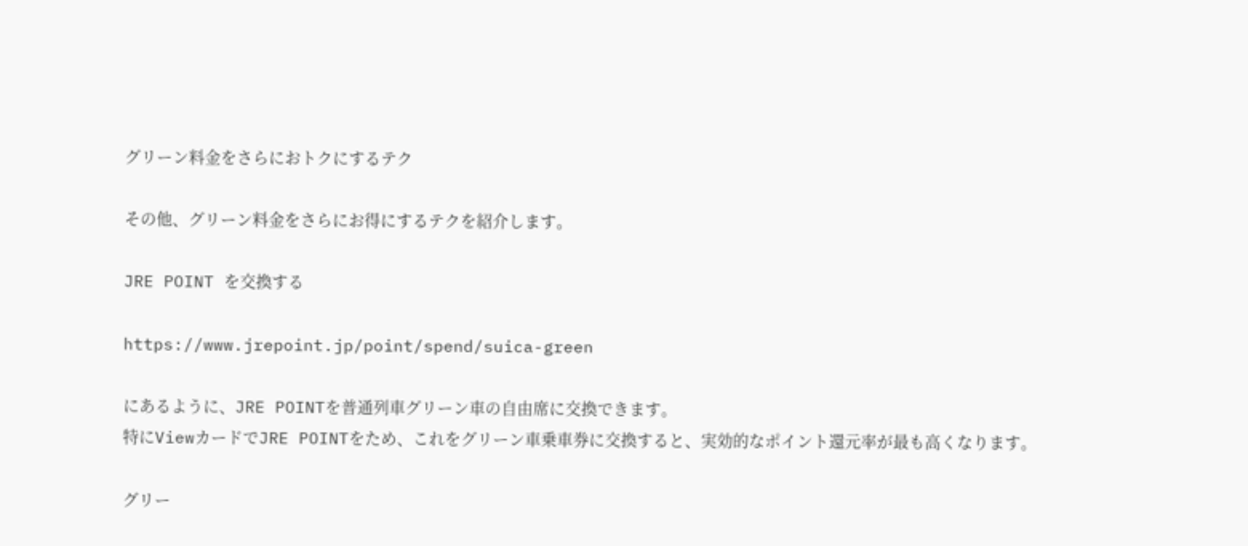グリーン料金をさらにおトクにするテク

その他、グリーン料金をさらにお得にするテクを紹介します。

JRE POINT を交換する

https://www.jrepoint.jp/point/spend/suica-green

にあるように、JRE POINTを普通列車グリーン車の自由席に交換できます。
特にViewカードでJRE POINTをため、これをグリーン車乗車券に交換すると、実効的なポイント還元率が最も高くなります。

グリー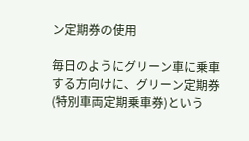ン定期券の使用

毎日のようにグリーン車に乗車する方向けに、グリーン定期券(特別車両定期乗車券)という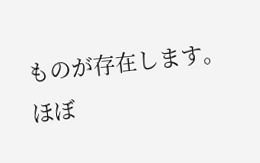ものが存在します。
ほぼ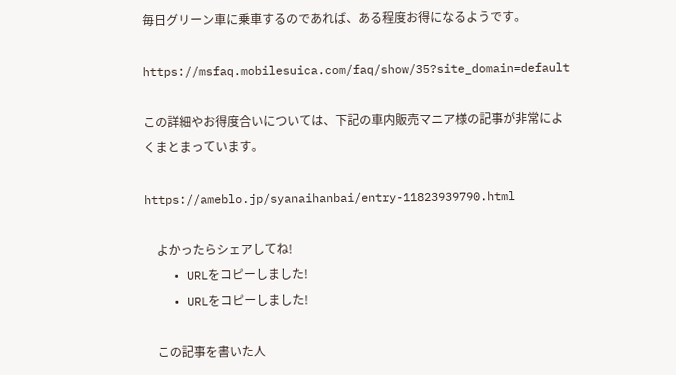毎日グリーン車に乗車するのであれば、ある程度お得になるようです。

https://msfaq.mobilesuica.com/faq/show/35?site_domain=default

この詳細やお得度合いについては、下記の車内販売マニア様の記事が非常によくまとまっています。

https://ameblo.jp/syanaihanbai/entry-11823939790.html

    よかったらシェアしてね!
    • URLをコピーしました!
    • URLをコピーしました!

    この記事を書いた人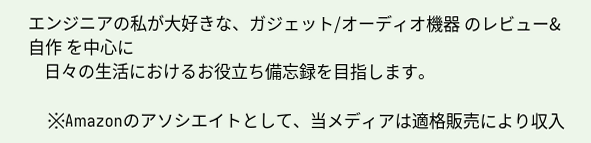エンジニアの私が大好きな、ガジェット/オーディオ機器 のレビュー&自作 を中心に
    日々の生活におけるお役立ち備忘録を目指します。

    ※Amazonのアソシエイトとして、当メディアは適格販売により収入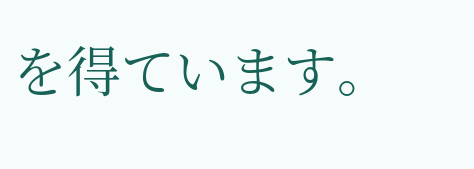を得ています。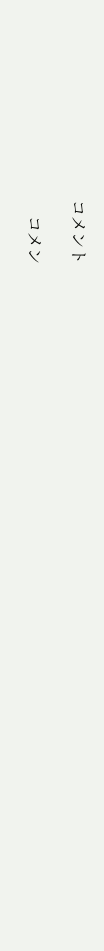コメント

    コメン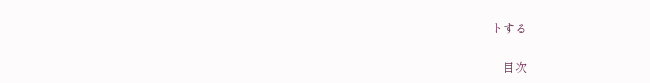トする

    目次